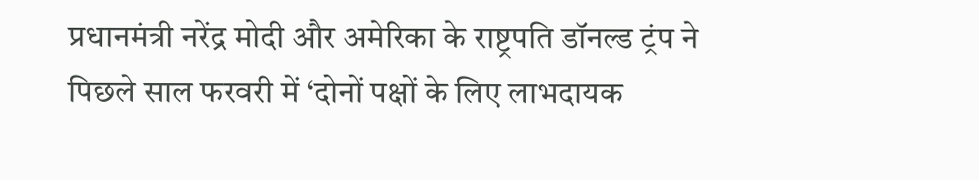प्रधानमंत्री नरेंद्र मोदी और अमेरिका के राष्ट्रपति डॉनल्ड ट्रंप ने पिछले साल फरवरी में ‘दोनों पक्षों के लिए लाभदायक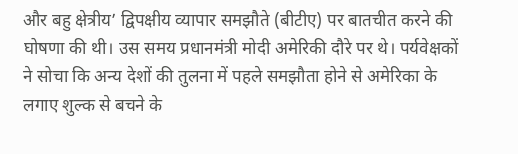और बहु क्षेत्रीय’ द्विपक्षीय व्यापार समझौते (बीटीए) पर बातचीत करने की घोषणा की थी। उस समय प्रधानमंत्री मोदी अमेरिकी दौरे पर थे। पर्यवेक्षकों ने सोचा कि अन्य देशों की तुलना में पहले समझौता होने से अमेरिका के लगाए शुल्क से बचने के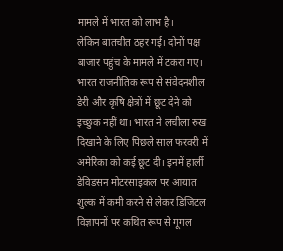मामले में भारत को लाभ है।
लेकिन बातचीत ठहर गई। दोनों पक्ष बाजार पहुंच के मामले में टकरा गए। भारत राजनीतिक रूप से संवेदनशील डेरी और कृषि क्षेत्रों में छूट देने को इच्छुक नहीं था। भारत ने लचीला रुख दिखाने के लिए पिछले साल फरवरी में अमेरिका को कई छूट दी। इनमें हार्ली डेविडसन मोटरसाइकल पर आयात शुल्क में कमी करने से लेकर डिजिटल विज्ञापनों पर कथित रूप से गूगल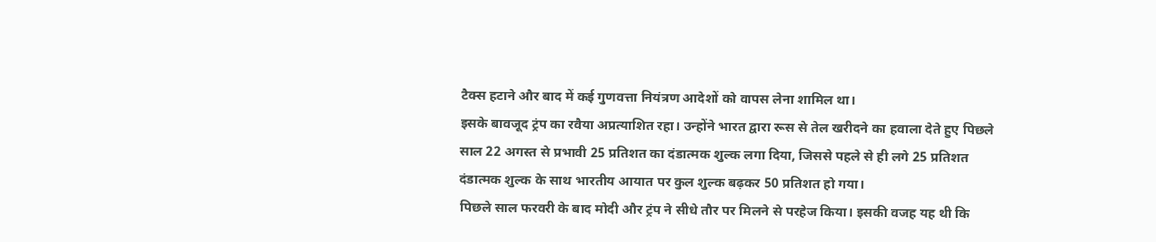टैक्स हटाने और बाद में कई गुणवत्ता नियंत्रण आदेशों को वापस लेना शामिल था।
इसके बावजूद ट्रंप का रवैया अप्रत्याशित रहा। उन्होंने भारत द्वारा रूस से तेल खरीदने का हवाला देते हुए पिछले साल 22 अगस्त से प्रभावी 25 प्रतिशत का दंडात्मक शुल्क लगा दिया, जिससे पहले से ही लगे 25 प्रतिशत दंडात्मक शुल्क के साथ भारतीय आयात पर कुल शुल्क बढ़कर 50 प्रतिशत हो गया।
पिछले साल फरवरी के बाद मोदी और ट्रंप ने सीधे तौर पर मिलने से परहेज किया। इसकी वजह यह थी कि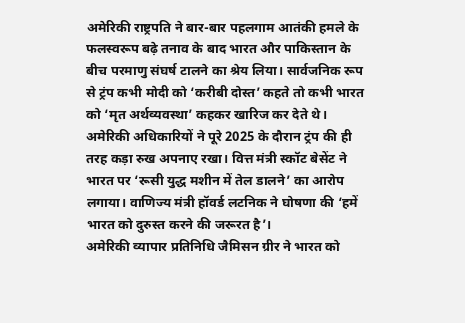अमेरिकी राष्ट्रपति ने बार-बार पहलगाम आतंकी हमले के फलस्वरूप बढ़े तनाव के बाद भारत और पाकिस्तान के बीच परमाणु संघर्ष टालने का श्रेय लिया। सार्वजनिक रूप से ट्रंप कभी मोदी को ‘करीबी दोस्त’ कहते तो कभी भारत को ‘मृत अर्थव्यवस्था’ कहकर खारिज कर देते थे।
अमेरिकी अधिकारियों ने पूरे 2025 के दौरान ट्रंप की ही तरह कड़ा रुख अपनाए रखा। वित्त मंत्री स्कॉट बेसेंट ने भारत पर ‘रूसी युद्ध मशीन में तेल डालने’ का आरोप लगाया। वाणिज्य मंत्री हॉवर्ड लटनिक ने घोषणा की ‘हमें भारत को दुरुस्त करने की जरूरत है’।
अमेरिकी व्यापार प्रतिनिधि जैमिसन ग्रीर ने भारत को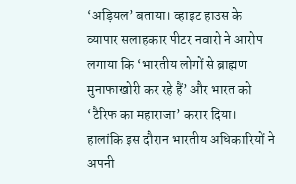‘अड़ियल’ बताया। व्हाइट हाउस के व्यापार सलाहकार पीटर नवारो ने आरोप लगाया कि ‘भारतीय लोगों से ब्राह्मण मुनाफाखोरी कर रहे हैं’ और भारत को ‘टैरिफ का महाराजा’ करार दिया। हालांकि इस दौरान भारतीय अधिकारियों ने अपनी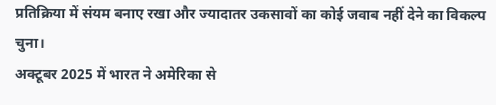प्रतिक्रिया में संयम बनाए रखा और ज्यादातर उकसावों का कोई जवाब नहीं देने का विकल्प चुना।
अक्टूबर 2025 में भारत ने अमेरिका से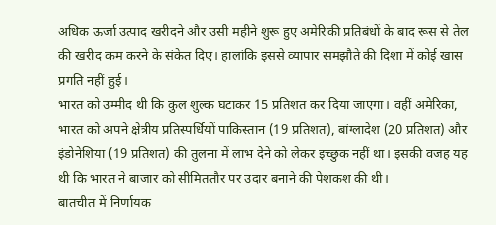अधिक ऊर्जा उत्पाद खरीदने और उसी महीने शुरू हुए अमेरिकी प्रतिबंधों के बाद रूस से तेल की खरीद कम करने के संकेत दिए। हालांकि इससे व्यापार समझौते की दिशा में कोई खास प्रगति नहीं हुई।
भारत को उम्मीद थी कि कुल शुल्क घटाकर 15 प्रतिशत कर दिया जाएगा। वहीं अमेरिका, भारत को अपने क्षेत्रीय प्रतिस्पर्धियों पाकिस्तान (19 प्रतिशत), बांग्लादेश (20 प्रतिशत) और इंडोनेशिया (19 प्रतिशत) की तुलना में लाभ देने को लेकर इच्छुक नहीं था। इसकी वजह यह थी कि भारत ने बाजार को सीमिततौर पर उदार बनाने की पेशकश की थी।
बातचीत में निर्णायक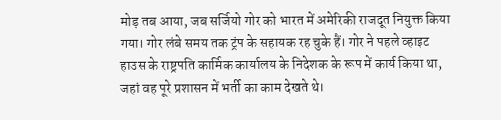मोड़ तब आया, जब सर्जियो गोर को भारत में अमेरिकी राजदूत नियुक्त किया गया। गोर लंबे समय तक ट्रंप के सहायक रह चुके हैं। गोर ने पहले व्हाइट हाउस के राष्ट्रपति कार्मिक कार्यालय के निदेशक के रूप में कार्य किया था, जहां वह पूरे प्रशासन में भर्ती का काम देखते थे।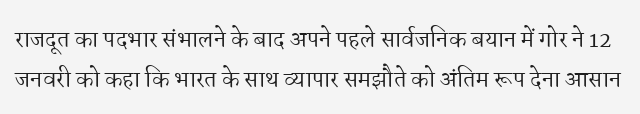राजदूत का पदभार संभालने के बाद अपने पहले सार्वजनिक बयान में गोर ने 12 जनवरी को कहा कि भारत के साथ व्यापार समझौते को अंतिम रूप देना आसान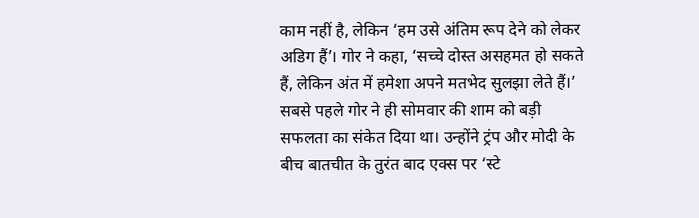काम नहीं है, लेकिन ‘हम उसे अंतिम रूप देने को लेकर अडिग हैं’। गोर ने कहा, ‘सच्चे दोस्त असहमत हो सकते हैं, लेकिन अंत में हमेशा अपने मतभेद सुलझा लेते हैं।’
सबसे पहले गोर ने ही सोमवार की शाम को बड़ी सफलता का संकेत दिया था। उन्होंने ट्रंप और मोदी के बीच बातचीत के तुरंत बाद एक्स पर ‘स्टे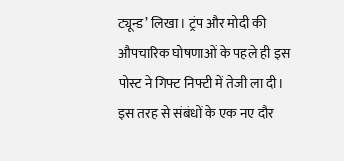ट्यून्ड’ लिखा। ट्रंप और मोदी की औपचारिक घोषणाओं के पहले ही इस पोस्ट ने गिफ्ट निफ्टी में तेजी ला दी। इस तरह से संबंधों के एक नए दौर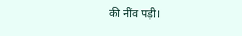की नींव पड़ी।